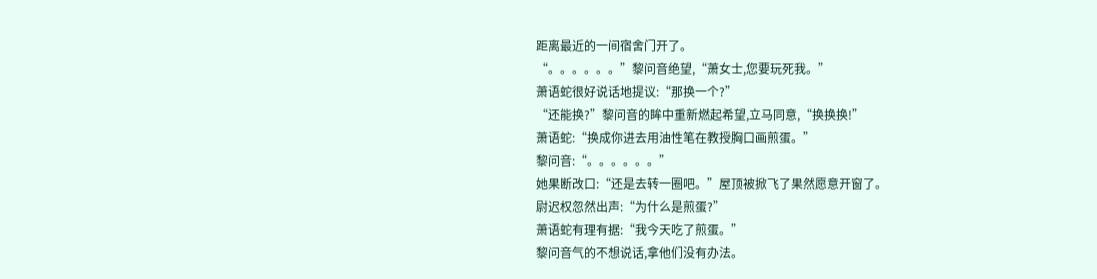距离最近的一间宿舍门开了。
“。。。。。。”黎问音绝望,“萧女士,您要玩死我。”
萧语蛇很好说话地提议:“那换一个?”
“还能换?”黎问音的眸中重新燃起希望,立马同意,“换换换!”
萧语蛇:“换成你进去用油性笔在教授胸口画煎蛋。”
黎问音:“。。。。。。”
她果断改口:“还是去转一圈吧。”屋顶被掀飞了果然愿意开窗了。
尉迟权忽然出声:“为什么是煎蛋?”
萧语蛇有理有据:“我今天吃了煎蛋。”
黎问音气的不想说话,拿他们没有办法。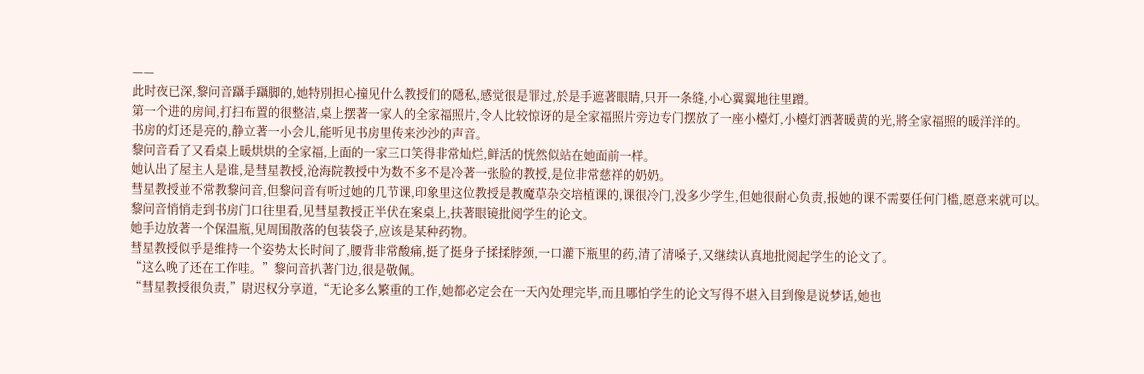——
此时夜已深,黎问音躡手躡脚的,她特別担心撞见什么教授们的隱私,感觉很是罪过,於是手遮著眼睛,只开一条缝,小心翼翼地往里蹭。
第一个进的房间,打扫布置的很整洁,桌上摆著一家人的全家福照片,令人比较惊讶的是全家福照片旁边专门摆放了一座小檯灯,小檯灯洒著暖黄的光,將全家福照的暖洋洋的。
书房的灯还是亮的,静立著一小会儿,能听见书房里传来沙沙的声音。
黎问音看了又看桌上暖烘烘的全家福,上面的一家三口笑得非常灿烂,鲜活的恍然似站在她面前一样。
她认出了屋主人是谁,是彗星教授,沧海院教授中为数不多不是冷著一张脸的教授,是位非常慈祥的奶奶。
彗星教授並不常教黎问音,但黎问音有听过她的几节课,印象里这位教授是教魔草杂交培植课的,课很冷门,没多少学生,但她很耐心负责,报她的课不需要任何门槛,愿意来就可以。
黎问音悄悄走到书房门口往里看,见彗星教授正半伏在案桌上,扶著眼镜批阅学生的论文。
她手边放著一个保温瓶,见周围散落的包装袋子,应该是某种药物。
彗星教授似乎是维持一个姿势太长时间了,腰背非常酸痛,挺了挺身子揉揉脖颈,一口灌下瓶里的药,清了清嗓子,又继续认真地批阅起学生的论文了。
“这么晚了还在工作哇。”黎问音扒著门边,很是敬佩。
“彗星教授很负责,”尉迟权分享道,“无论多么繁重的工作,她都必定会在一天內处理完毕,而且哪怕学生的论文写得不堪入目到像是说梦话,她也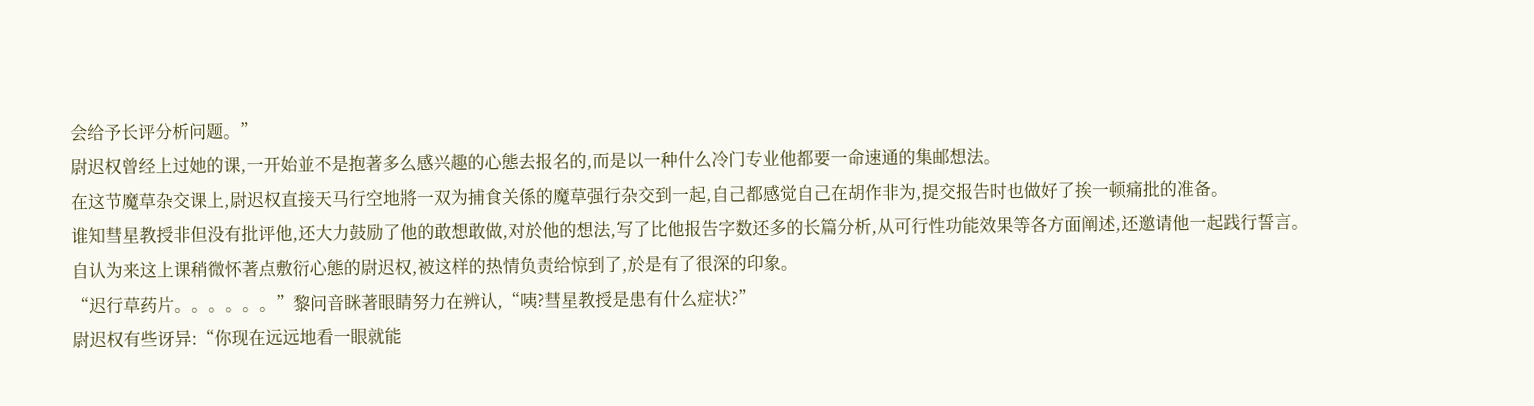会给予长评分析问题。”
尉迟权曾经上过她的课,一开始並不是抱著多么感兴趣的心態去报名的,而是以一种什么冷门专业他都要一命速通的集邮想法。
在这节魔草杂交课上,尉迟权直接天马行空地將一双为捕食关係的魔草强行杂交到一起,自己都感觉自己在胡作非为,提交报告时也做好了挨一顿痛批的准备。
谁知彗星教授非但没有批评他,还大力鼓励了他的敢想敢做,对於他的想法,写了比他报告字数还多的长篇分析,从可行性功能效果等各方面阐述,还邀请他一起践行誓言。
自认为来这上课稍微怀著点敷衍心態的尉迟权,被这样的热情负责给惊到了,於是有了很深的印象。
“迟行草药片。。。。。。”黎问音眯著眼睛努力在辨认,“咦?彗星教授是患有什么症状?”
尉迟权有些讶异:“你现在远远地看一眼就能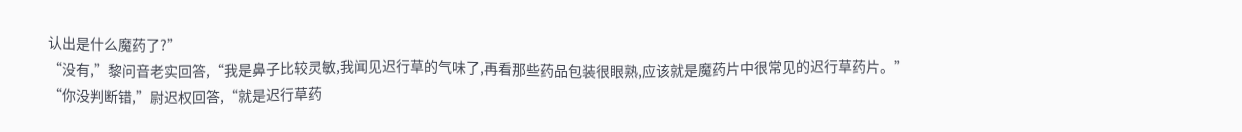认出是什么魔药了?”
“没有,”黎问音老实回答,“我是鼻子比较灵敏,我闻见迟行草的气味了,再看那些药品包装很眼熟,应该就是魔药片中很常见的迟行草药片。”
“你没判断错,”尉迟权回答,“就是迟行草药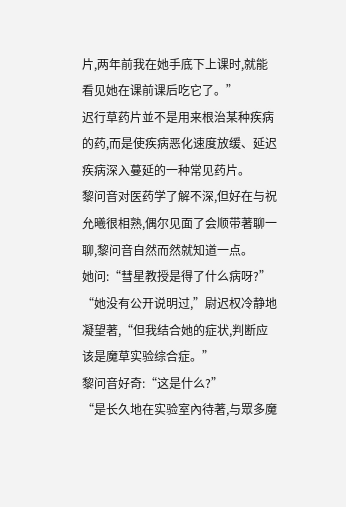片,两年前我在她手底下上课时,就能看见她在课前课后吃它了。”
迟行草药片並不是用来根治某种疾病的药,而是使疾病恶化速度放缓、延迟疾病深入蔓延的一种常见药片。
黎问音对医药学了解不深,但好在与祝允曦很相熟,偶尔见面了会顺带著聊一聊,黎问音自然而然就知道一点。
她问:“彗星教授是得了什么病呀?”
“她没有公开说明过,”尉迟权冷静地凝望著,“但我结合她的症状,判断应该是魔草实验综合症。”
黎问音好奇:“这是什么?”
“是长久地在实验室內待著,与眾多魔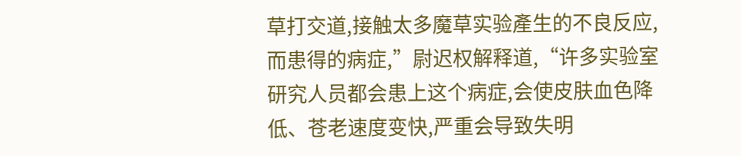草打交道,接触太多魔草实验產生的不良反应,而患得的病症,”尉迟权解释道,“许多实验室研究人员都会患上这个病症,会使皮肤血色降低、苍老速度变快,严重会导致失明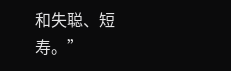和失聪、短寿。”